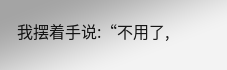我摆着手说:“不用了,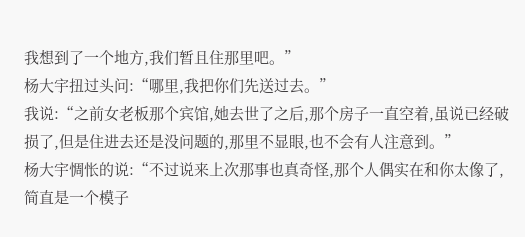我想到了一个地方,我们暂且住那里吧。”
杨大宇扭过头问:“哪里,我把你们先送过去。”
我说:“之前女老板那个宾馆,她去世了之后,那个房子一直空着,虽说已经破损了,但是住进去还是没问题的,那里不显眼,也不会有人注意到。”
杨大宇惆怅的说:“不过说来上次那事也真奇怪,那个人偶实在和你太像了,简直是一个模子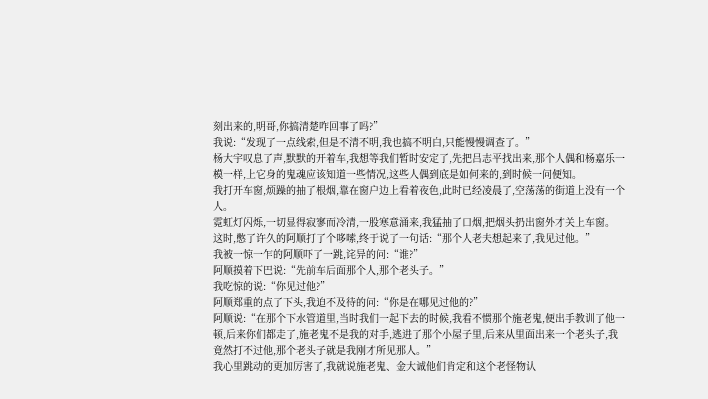刻出来的,明哥,你搞清楚咋回事了吗?”
我说:“发现了一点线索,但是不清不明,我也搞不明白,只能慢慢调查了。”
杨大宇叹息了声,默默的开着车,我想等我们暂时安定了,先把吕志平找出来,那个人偶和杨嘉乐一模一样,上它身的鬼魂应该知道一些情况,这些人偶到底是如何来的,到时候一问便知。
我打开车窗,烦躁的抽了根烟,靠在窗户边上看着夜色,此时已经凌晨了,空荡荡的街道上没有一个人。
霓虹灯闪烁,一切显得寂寥而冷清,一股寒意涌来,我猛抽了口烟,把烟头扔出窗外才关上车窗。
这时,憋了许久的阿顺打了个哆嗦,终于说了一句话:“那个人老夫想起来了,我见过他。”
我被一惊一乍的阿顺吓了一跳,诧异的问:“谁?”
阿顺摸着下巴说:“先前车后面那个人,那个老头子。”
我吃惊的说:“你见过他?”
阿顺郑重的点了下头,我迫不及待的问:“你是在哪见过他的?”
阿顺说:“在那个下水管道里,当时我们一起下去的时候,我看不惯那个施老鬼,便出手教训了他一顿,后来你们都走了,施老鬼不是我的对手,逃进了那个小屋子里,后来从里面出来一个老头子,我竟然打不过他,那个老头子就是我刚才所见那人。”
我心里跳动的更加厉害了,我就说施老鬼、金大诚他们肯定和这个老怪物认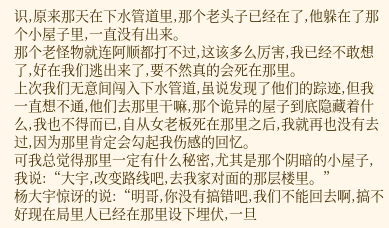识,原来那天在下水管道里,那个老头子已经在了,他躲在了那个小屋子里,一直没有出来。
那个老怪物就连阿顺都打不过,这该多么厉害,我已经不敢想了,好在我们逃出来了,要不然真的会死在那里。
上次我们无意间闯入下水管道,虽说发现了他们的踪迹,但我一直想不通,他们去那里干嘛,那个诡异的屋子到底隐藏着什么,我也不得而已,自从女老板死在那里之后,我就再也没有去过,因为那里肯定会勾起我伤感的回忆。
可我总觉得那里一定有什么秘密,尤其是那个阴暗的小屋子,我说:“大宇,改变路线吧,去我家对面的那层楼里。”
杨大宇惊讶的说:“明哥,你没有搞错吧,我们不能回去啊,搞不好现在局里人已经在那里设下埋伏,一旦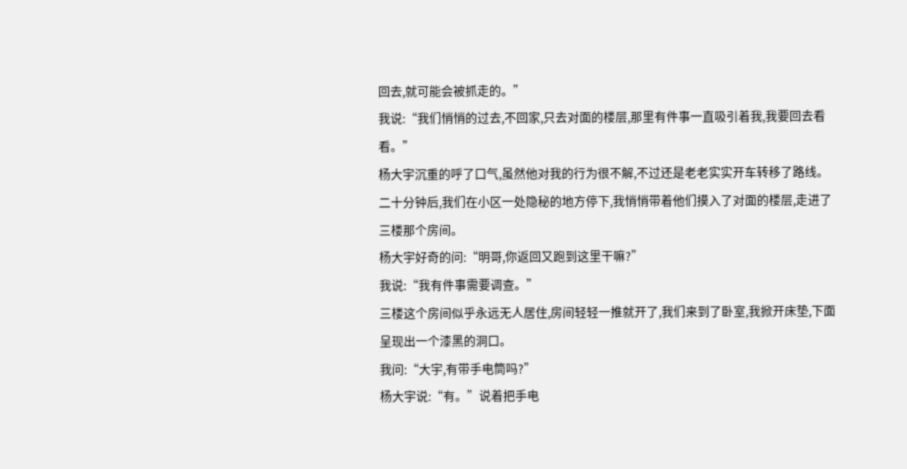回去,就可能会被抓走的。”
我说:“我们悄悄的过去,不回家,只去对面的楼层,那里有件事一直吸引着我,我要回去看看。”
杨大宇沉重的呼了口气,虽然他对我的行为很不解,不过还是老老实实开车转移了路线。
二十分钟后,我们在小区一处隐秘的地方停下,我悄悄带着他们摸入了对面的楼层,走进了三楼那个房间。
杨大宇好奇的问:“明哥,你返回又跑到这里干嘛?”
我说:“我有件事需要调查。”
三楼这个房间似乎永远无人居住,房间轻轻一推就开了,我们来到了卧室,我掀开床垫,下面呈现出一个漆黑的洞口。
我问:“大宇,有带手电筒吗?”
杨大宇说:“有。”说着把手电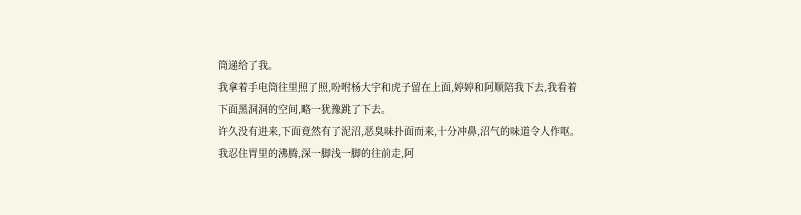筒递给了我。
我拿着手电筒往里照了照,吩咐杨大宇和虎子留在上面,婷婷和阿顺陪我下去,我看着下面黑洞洞的空间,略一犹豫跳了下去。
许久没有进来,下面竟然有了泥沼,恶臭味扑面而来,十分冲鼻,沼气的味道令人作呕。
我忍住胃里的沸腾,深一脚浅一脚的往前走,阿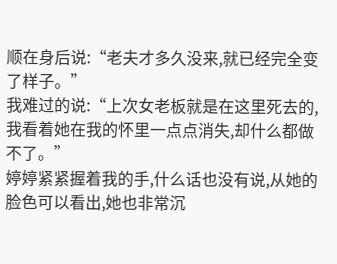顺在身后说:“老夫才多久没来,就已经完全变了样子。”
我难过的说:“上次女老板就是在这里死去的,我看着她在我的怀里一点点消失,却什么都做不了。”
婷婷紧紧握着我的手,什么话也没有说,从她的脸色可以看出,她也非常沉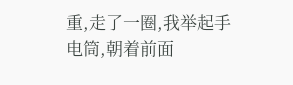重,走了一圈,我举起手电筒,朝着前面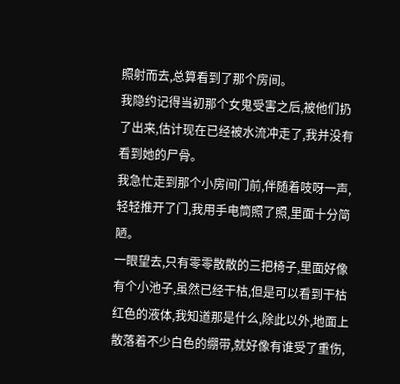照射而去,总算看到了那个房间。
我隐约记得当初那个女鬼受害之后,被他们扔了出来,估计现在已经被水流冲走了,我并没有看到她的尸骨。
我急忙走到那个小房间门前,伴随着吱呀一声,轻轻推开了门,我用手电筒照了照,里面十分简陋。
一眼望去,只有零零散散的三把椅子,里面好像有个小池子,虽然已经干枯,但是可以看到干枯红色的液体,我知道那是什么,除此以外,地面上散落着不少白色的绷带,就好像有谁受了重伤,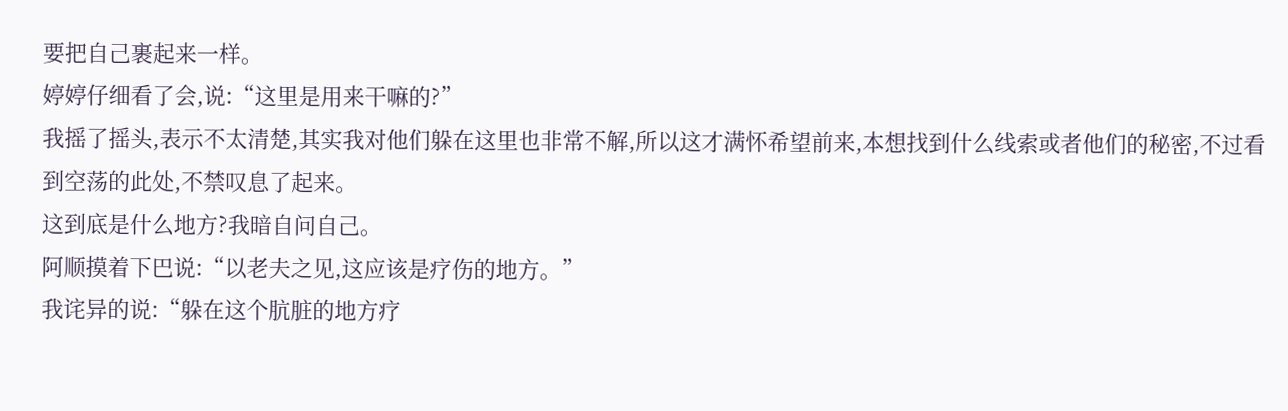要把自己裹起来一样。
婷婷仔细看了会,说:“这里是用来干嘛的?”
我摇了摇头,表示不太清楚,其实我对他们躲在这里也非常不解,所以这才满怀希望前来,本想找到什么线索或者他们的秘密,不过看到空荡的此处,不禁叹息了起来。
这到底是什么地方?我暗自问自己。
阿顺摸着下巴说:“以老夫之见,这应该是疗伤的地方。”
我诧异的说:“躲在这个肮脏的地方疗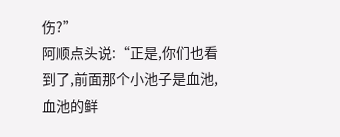伤?”
阿顺点头说:“正是,你们也看到了,前面那个小池子是血池,血池的鲜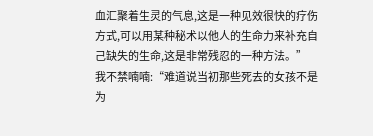血汇聚着生灵的气息,这是一种见效很快的疗伤方式,可以用某种秘术以他人的生命力来补充自己缺失的生命,这是非常残忍的一种方法。”
我不禁喃喃:“难道说当初那些死去的女孩不是为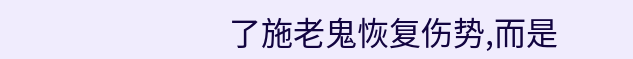了施老鬼恢复伤势,而是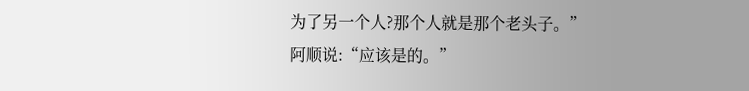为了另一个人?那个人就是那个老头子。”
阿顺说:“应该是的。”